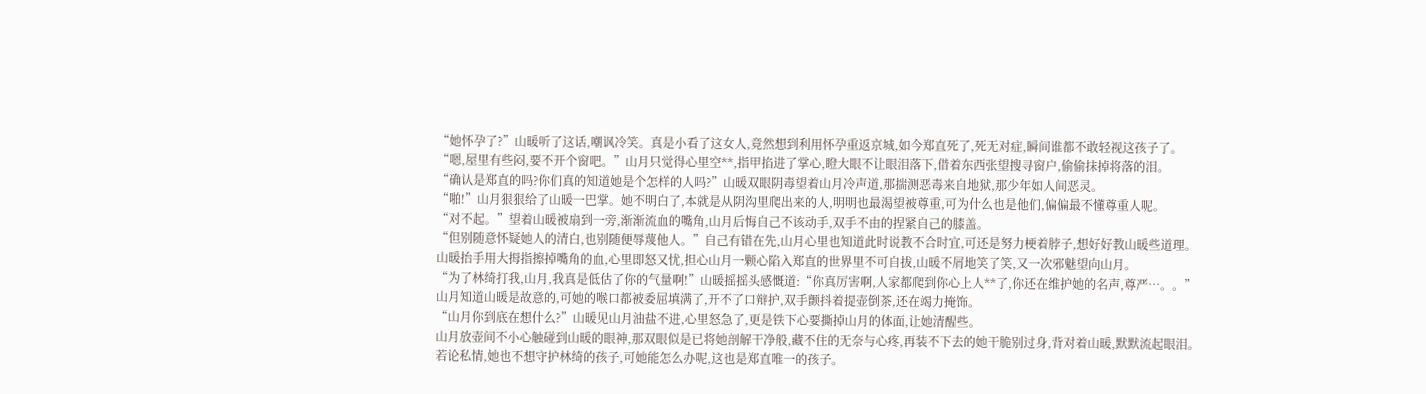“她怀孕了?”山暖听了这话,嘲讽冷笑。真是小看了这女人,竟然想到利用怀孕重返京城,如今郑直死了,死无对症,瞬间谁都不敢轻视这孩子了。
“嗯,屋里有些闷,要不开个窗吧。”山月只觉得心里空**,指甲掐进了掌心,瞪大眼不让眼泪落下,借着东西张望搜寻窗户,偷偷抹掉将落的泪。
“确认是郑直的吗?你们真的知道她是个怎样的人吗?”山暖双眼阴毒望着山月冷声道,那揣测恶毒来自地狱,那少年如人间恶灵。
“啪!”山月狠狠给了山暖一巴掌。她不明白了,本就是从阴沟里爬出来的人,明明也最渴望被尊重,可为什么也是他们,偏偏最不懂尊重人呢。
“对不起。”望着山暖被扇到一旁,渐渐流血的嘴角,山月后悔自己不该动手,双手不由的捏紧自己的膝盖。
“但别随意怀疑她人的清白,也别随便辱蔑他人。”自己有错在先,山月心里也知道此时说教不合时宜,可还是努力梗着脖子,想好好教山暖些道理。
山暖抬手用大拇指擦掉嘴角的血,心里即怒又忧,担心山月一颗心陷入郑直的世界里不可自拔,山暖不屑地笑了笑,又一次邪魅望向山月。
“为了林绮打我,山月,我真是低估了你的气量啊!”山暖摇摇头感慨道:“你真厉害啊,人家都爬到你心上人**了,你还在维护她的名声,尊严…。。”
山月知道山暖是故意的,可她的喉口都被委屈填满了,开不了口辩护,双手颤抖着提壶倒茶,还在竭力掩饰。
“山月你到底在想什么?”山暖见山月油盐不进,心里怒急了,更是铁下心要撕掉山月的体面,让她清醒些。
山月放壶间不小心触碰到山暖的眼神,那双眼似是已将她剖解干净般,藏不住的无奈与心疼,再装不下去的她干脆别过身,背对着山暖,默默流起眼泪。
若论私情,她也不想守护林绮的孩子,可她能怎么办呢,这也是郑直唯一的孩子。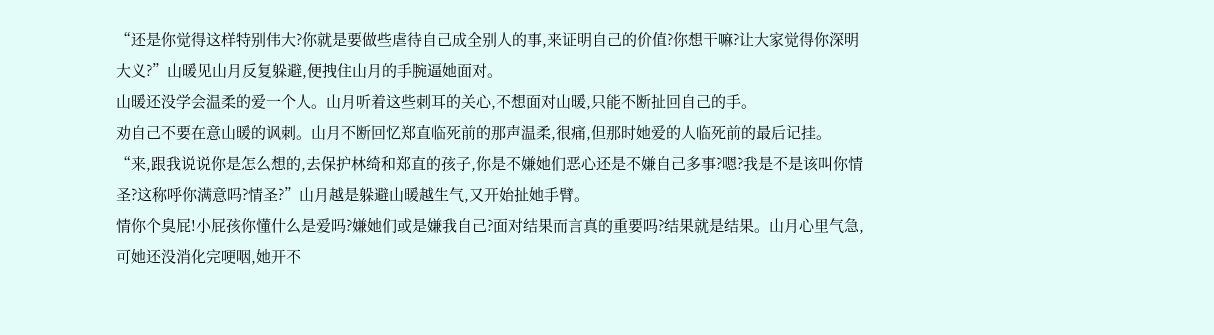“还是你觉得这样特别伟大?你就是要做些虐待自己成全别人的事,来证明自己的价值?你想干嘛?让大家觉得你深明大义?”山暖见山月反复躲避,便拽住山月的手腕逼她面对。
山暖还没学会温柔的爱一个人。山月听着这些刺耳的关心,不想面对山暖,只能不断扯回自己的手。
劝自己不要在意山暖的讽刺。山月不断回忆郑直临死前的那声温柔,很痛,但那时她爱的人临死前的最后记挂。
“来,跟我说说你是怎么想的,去保护林绮和郑直的孩子,你是不嫌她们恶心还是不嫌自己多事?嗯?我是不是该叫你情圣?这称呼你满意吗?情圣?”山月越是躲避山暖越生气,又开始扯她手臂。
情你个臭屁!小屁孩你懂什么是爱吗?嫌她们或是嫌我自己?面对结果而言真的重要吗?结果就是结果。山月心里气急,可她还没消化完哽咽,她开不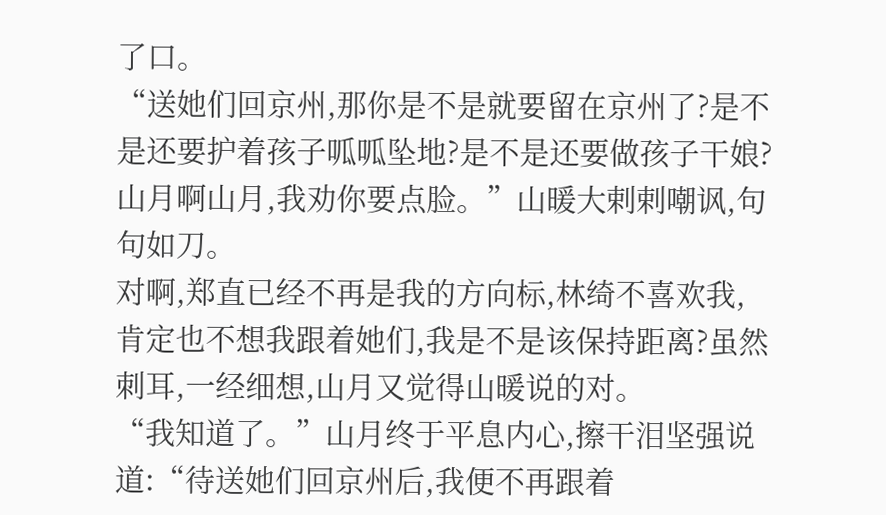了口。
“送她们回京州,那你是不是就要留在京州了?是不是还要护着孩子呱呱坠地?是不是还要做孩子干娘?山月啊山月,我劝你要点脸。”山暖大剌剌嘲讽,句句如刀。
对啊,郑直已经不再是我的方向标,林绮不喜欢我,肯定也不想我跟着她们,我是不是该保持距离?虽然刺耳,一经细想,山月又觉得山暖说的对。
“我知道了。”山月终于平息内心,擦干泪坚强说道:“待送她们回京州后,我便不再跟着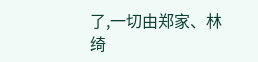了,一切由郑家、林绮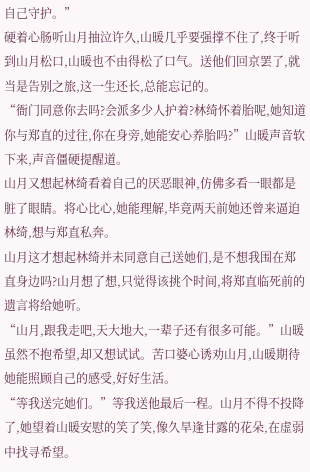自己守护。”
硬着心肠听山月抽泣许久,山暖几乎要强撑不住了,终于听到山月松口,山暖也不由得松了口气。送他们回京罢了,就当是告别之旅,这一生还长,总能忘记的。
“衙门同意你去吗?会派多少人护着?林绮怀着胎呢,她知道你与郑直的过往,你在身旁,她能安心养胎吗?”山暖声音软下来,声音僵硬提醒道。
山月又想起林绮看着自己的厌恶眼神,仿佛多看一眼都是脏了眼睛。将心比心,她能理解,毕竟两天前她还曾来逼迫林绮,想与郑直私奔。
山月这才想起林绮并未同意自己送她们,是不想我围在郑直身边吗?山月想了想,只觉得该挑个时间,将郑直临死前的遗言将给她听。
“山月,跟我走吧,天大地大,一辈子还有很多可能。”山暖虽然不抱希望,却又想试试。苦口婆心诱劝山月,山暖期待她能照顾自己的感受,好好生活。
“等我送完她们。”等我送他最后一程。山月不得不投降了,她望着山暖安慰的笑了笑,像久旱逢甘露的花朵,在虚弱中找寻希望。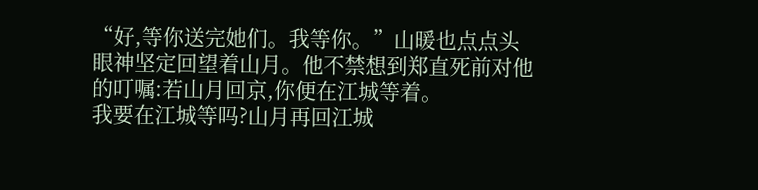“好,等你送完她们。我等你。”山暖也点点头眼神坚定回望着山月。他不禁想到郑直死前对他的叮嘱:若山月回京,你便在江城等着。
我要在江城等吗?山月再回江城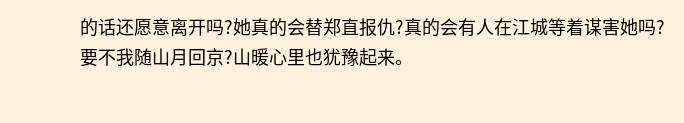的话还愿意离开吗?她真的会替郑直报仇?真的会有人在江城等着谋害她吗?要不我随山月回京?山暖心里也犹豫起来。